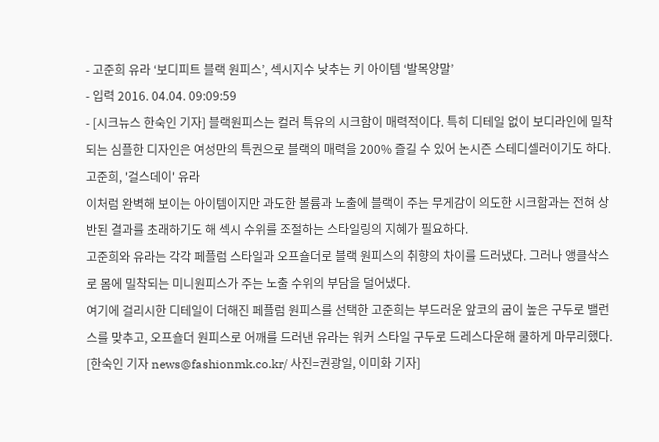- 고준희 유라 ‘보디피트 블랙 원피스’, 섹시지수 낮추는 키 아이템 ‘발목양말’
- 입력 2016. 04.04. 09:09:59
- [시크뉴스 한숙인 기자] 블랙원피스는 컬러 특유의 시크함이 매력적이다. 특히 디테일 없이 보디라인에 밀착되는 심플한 디자인은 여성만의 특권으로 블랙의 매력을 200% 즐길 수 있어 논시즌 스테디셀러이기도 하다.
고준희, '걸스데이' 유라
이처럼 완벽해 보이는 아이템이지만 과도한 볼륨과 노출에 블랙이 주는 무게감이 의도한 시크함과는 전혀 상반된 결과를 초래하기도 해 섹시 수위를 조절하는 스타일링의 지혜가 필요하다.
고준희와 유라는 각각 페플럼 스타일과 오프숄더로 블랙 원피스의 취향의 차이를 드러냈다. 그러나 앵클삭스로 몸에 밀착되는 미니원피스가 주는 노출 수위의 부담을 덜어냈다.
여기에 걸리시한 디테일이 더해진 페플럼 원피스를 선택한 고준희는 부드러운 앞코의 굽이 높은 구두로 밸런스를 맞추고, 오프숄더 원피스로 어깨를 드러낸 유라는 워커 스타일 구두로 드레스다운해 쿨하게 마무리했다.
[한숙인 기자 news@fashionmk.co.kr/ 사진=권광일, 이미화 기자]